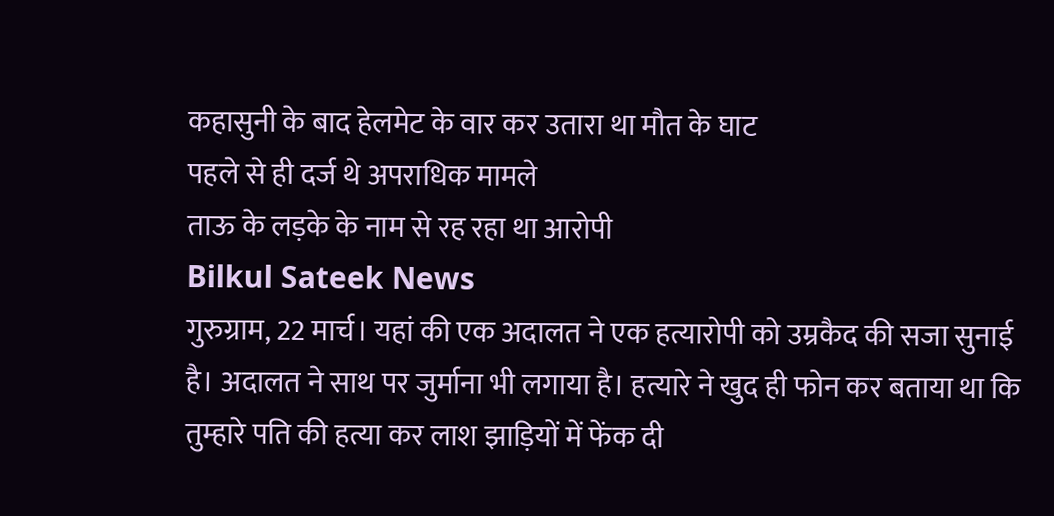कहासुनी के बाद हेलमेट के वार कर उतारा था मौत के घाट
पहले से ही दर्ज थे अपराधिक मामले
ताऊ के लड़के के नाम से रह रहा था आरोपी
Bilkul Sateek News
गुरुग्राम, 22 मार्च। यहां की एक अदालत ने एक हत्यारोपी को उम्रकैद की सजा सुनाई है। अदालत ने साथ पर जुर्माना भी लगाया है। हत्यारे ने खुद ही फोन कर बताया था कि तुम्हारे पति की हत्या कर लाश झाड़ियों में फेंक दी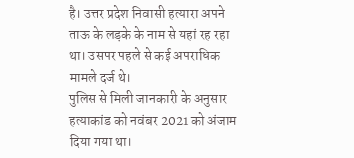है। उत्तर प्रदेश निवासी हत्यारा अपने ताऊ के लड़के के नाम से यहां रह रहा था। उसपर पहले से कई अपराधिक मामले दर्ज थे।
पुलिस से मिली जानकारी के अनुसार हत्याकांड को नवंबर 2021 को अंजाम दिया गया था।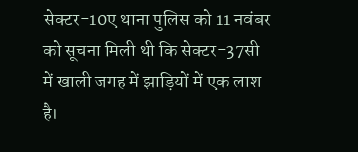सेक्टर-10ए थाना पुलिस को 11 नवंबर को सूचना मिली थी कि सेक्टर-37सी में खाली जगह में झाड़ियों में एक लाश है।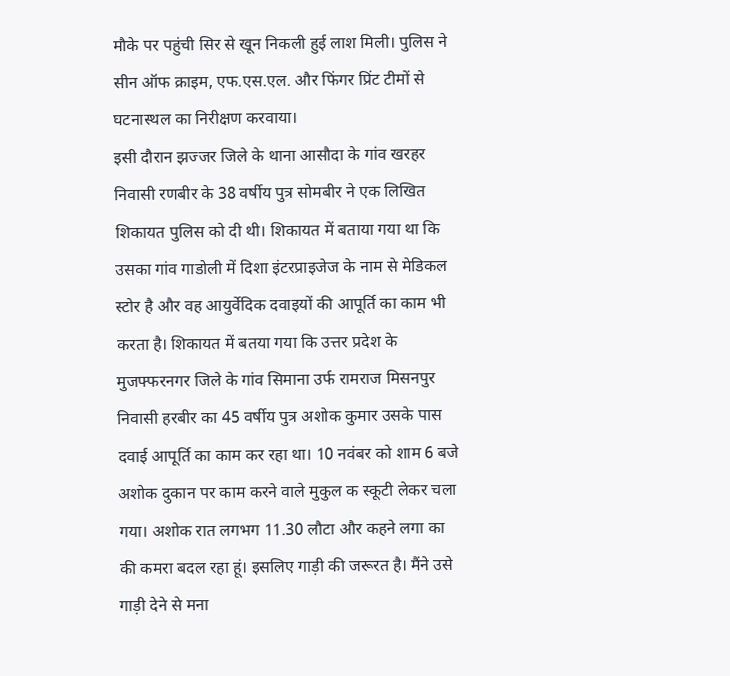मौके पर पहुंची सिर से खून निकली हुई लाश मिली। पुलिस ने सीन ऑफ क्राइम, एफ.एस.एल. और फिंगर प्रिंट टीमों से घटनास्थल का निरीक्षण करवाया।
इसी दौरान झज्जर जिले के थाना आसौदा के गांव खरहर निवासी रणबीर के 38 वर्षीय पुत्र सोमबीर ने एक लिखित शिकायत पुलिस को दी थी। शिकायत में बताया गया था कि उसका गांव गाडोली में दिशा इंटरप्राइजेज के नाम से मेडिकल स्टोर है और वह आयुर्वेदिक दवाइयों की आपूर्ति का काम भी करता है। शिकायत में बतया गया कि उत्तर प्रदेश के मुजफ्फरनगर जिले के गांव सिमाना उर्फ रामराज मिसनपुर निवासी हरबीर का 45 वर्षीय पुत्र अशोक कुमार उसके पास दवाई आपूर्ति का काम कर रहा था। 10 नवंबर को शाम 6 बजे अशोक दुकान पर काम करने वाले मुकुल क स्कूटी लेकर चला गया। अशोक रात लगभग 11.30 लौटा और कहने लगा का की कमरा बदल रहा हूं। इसलिए गाड़ी की जरूरत है। मैंने उसे गाड़ी देने से मना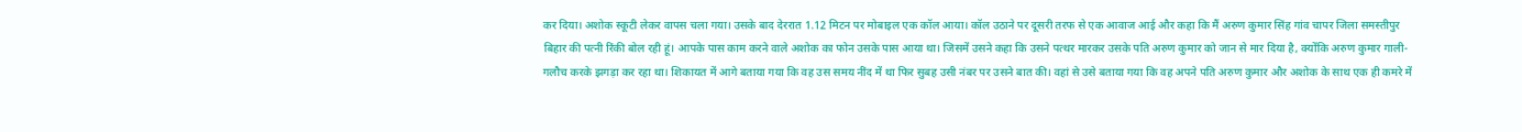कर दिया। अशोक स्कूटी लेकर वापस चला गया। उसके बाद देररात 1.12 मिटन पर मोबाइल एक कॉल आया। कॉल उठाने पर दूसरी तरफ से एक आवाज आई और कहा कि मैं अरुण कुमार सिंह गांव चापर जिला समस्तीपुर बिहार की पत्नी रिंकी बोल रही हूं। आपके पास काम करने वाले अशोक का फोन उसके पास आया था। जिसमें उसने कहा कि उसने पत्थर मारकर उसके पति अरुण कुमार को जान से मार दिया है, क्योंकि अरुण कुमार गाली-गलौच करके झगड़ा कर रहा था। शिकायत में आगे बताया गया कि वह उस समय नींद में था फिर सुबह उसी नंबर पर उसने बात की। वहां से उसे बताया गया कि वह अपने पति अरुण कुमार और अशोक के साथ एक ही कमरे में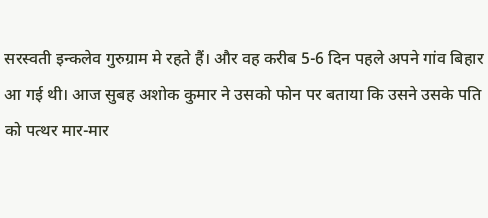सरस्वती इन्कलेव गुरुग्राम मे रहते हैं। और वह करीब 5-6 दिन पहले अपने गांव बिहार आ गई थी। आज सुबह अशोक कुमार ने उसको फोन पर बताया कि उसने उसके पति को पत्थर मार-मार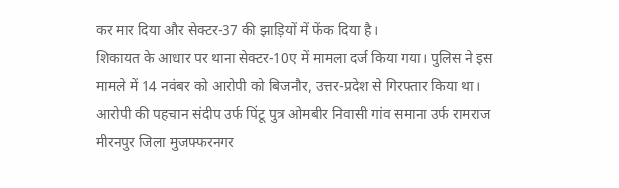कर मार दिया और सेक्टर-37 की झाड़ियों में फेंक दिया है।
शिकायत के आधार पर थाना सेक्टर-10ए में मामला दर्ज किया गया। पुलिस ने इस मामले में 14 नवंबर को आरोपी को बिजनौर, उत्तर-प्रदेश से गिरफ्तार किया था। आरोपी की पहचान संदीप उर्फ पिंटू पुत्र ओमबीर निवासी गांव समाना उर्फ रामराज मीरनपुर जिला मुजफ्फरनगर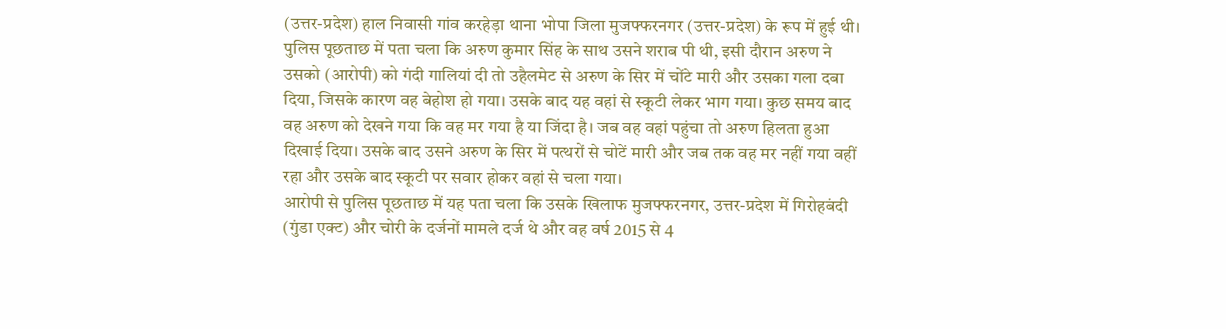(उत्तर-प्रदेश) हाल निवासी गांव करहेड़ा थाना भोपा जिला मुजफ्फरनगर (उत्तर-प्रदेश) के रूप में हुई थी।
पुलिस पूछताछ में पता चला कि अरुण कुमार सिंह के साथ उसने शराब पी थी, इसी दौरान अरुण ने उसको (आरोपी) को गंदी गालियां दी तो उहैलमेट से अरुण के सिर में चोंटे मारी और उसका गला दबा दिया, जिसके कारण वह बेहोश हो गया। उसके बाद यह वहां से स्कूटी लेकर भाग गया। कुछ समय बाद वह अरुण को देखने गया कि वह मर गया है या जिंदा है। जब वह वहां पहुंचा तो अरुण हिलता हुआ दिखाई दिया। उसके बाद उसने अरुण के सिर में पत्थरों से चोटें मारी और जब तक वह मर नहीं गया वहीं रहा और उसके बाद स्कूटी पर सवार होकर वहां से चला गया।
आरोपी से पुलिस पूछताछ में यह पता चला कि उसके खिलाफ मुजफ्फरनगर, उत्तर-प्रदेश में गिरोहबंदी (गुंडा एक्ट) और चोरी के दर्जनों मामले दर्ज थे और वह वर्ष 2015 से 4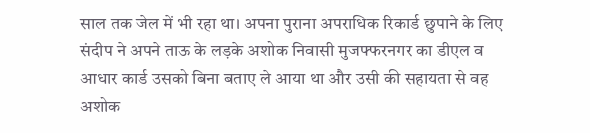साल तक जेल में भी रहा था। अपना पुराना अपराधिक रिकार्ड छुपाने के लिए संदीप ने अपने ताऊ के लड़के अशोक निवासी मुजफ्फरनगर का डीएल व आधार कार्ड उसको बिना बताए ले आया था और उसी की सहायता से वह अशोक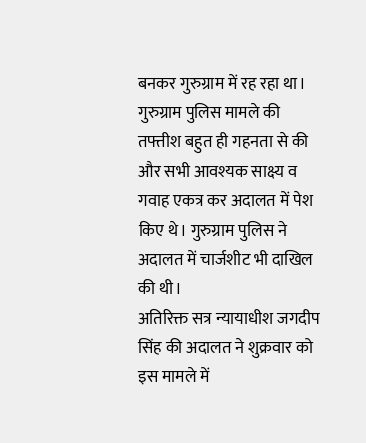बनकर गुरुग्राम में रह रहा था।
गुरुग्राम पुलिस मामले की तफ्तीश बहुत ही गहनता से की और सभी आवश्यक साक्ष्य व गवाह एकत्र कर अदालत में पेश किए थे। गुरुग्राम पुलिस ने अदालत में चार्जशीट भी दाखिल की थी।
अतिरिक्त सत्र न्यायाधीश जगदीप सिंह की अदालत ने शुक्रवार को इस मामले में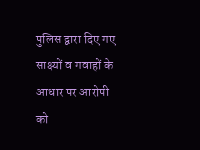पुलिस द्वारा दिए गए साक्ष्यों व गवाहों के आधार पर आरोपी को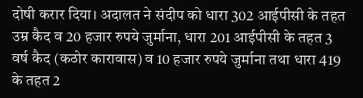दोषी करार दिया। अदालत ने संदीप को धारा 302 आईपीसी के तहत उम्र कैद व 20 हजार रुपये जुर्माना, धारा 201 आईपीसी के तहत 3 वर्ष कैद (कठोर कारावास) व 10 हजार रुपये जुर्माना तथा धारा 419 के तहत 2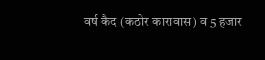वर्ष कैद (कठोर कारावास) व 5 हजार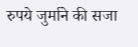रुपये जुर्माने की सजा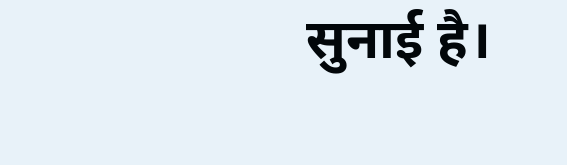सुनाई है।